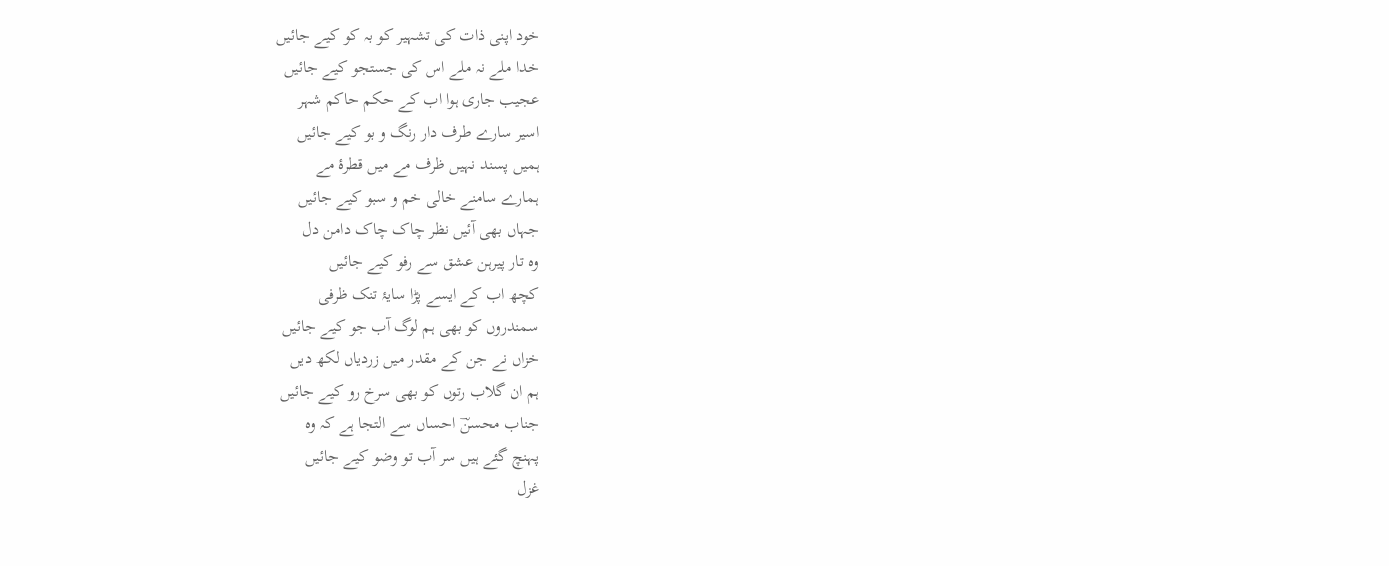خود اپنی ذات کی تشہیر کو بہ کو کیے جائیں
خدا ملے نہ ملے اس کی جستجو کیے جائیں
عجیب جاری ہوا اب کے حکم حاکم شہر
اسیر سارے طرف دار رنگ و بو کیے جائیں
ہمیں پسند نہیں ظرف مے میں قطرۂ مے
ہمارے سامنے خالی خم و سبو کیے جائیں
جہاں بھی آئیں نظر چاک چاک دامن دل
وہ تار پیرہن عشق سے رفو کیے جائیں
کچھ اب کے ایسے پڑا سایۂ تنک ظرفی
سمندروں کو بھی ہم لوگ آب جو کیے جائیں
خزاں نے جن کے مقدر میں زردیاں لکھ دیں
ہم ان گلاب رتوں کو بھی سرخ رو کیے جائیں
جناب محسنؔ احساں سے التجا ہے کہ وہ
پہنچ گئے ہیں سر آب تو وضو کیے جائیں
غزل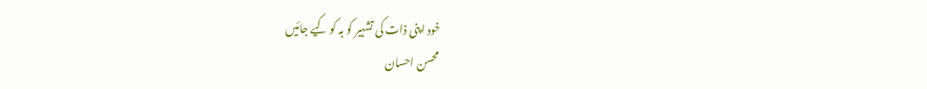خود اپنی ذات کی تشہیر کو بہ کو کیے جائیں
محسن احسان